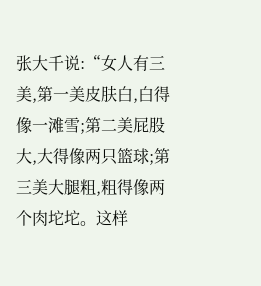张大千说:“女人有三美,第一美皮肤白,白得像一滩雪;第二美屁股大,大得像两只篮球;第三美大腿粗,粗得像两个肉坨坨。这样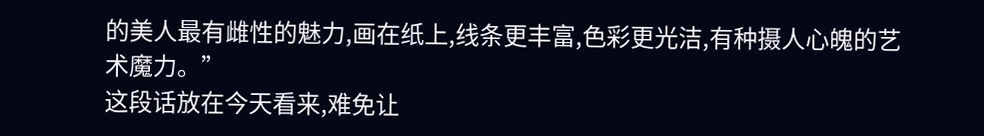的美人最有雌性的魅力,画在纸上,线条更丰富,色彩更光洁,有种摄人心魄的艺术魔力。”
这段话放在今天看来,难免让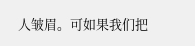人皱眉。可如果我们把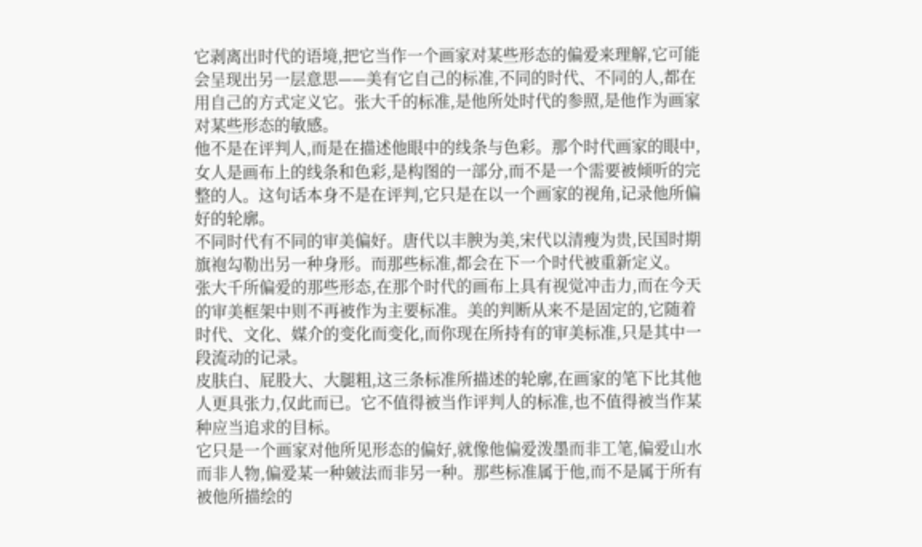它剥离出时代的语境,把它当作一个画家对某些形态的偏爱来理解,它可能会呈现出另一层意思——美有它自己的标准,不同的时代、不同的人,都在用自己的方式定义它。张大千的标准,是他所处时代的参照,是他作为画家对某些形态的敏感。
他不是在评判人,而是在描述他眼中的线条与色彩。那个时代画家的眼中,女人是画布上的线条和色彩,是构图的一部分,而不是一个需要被倾听的完整的人。这句话本身不是在评判,它只是在以一个画家的视角,记录他所偏好的轮廓。
不同时代有不同的审美偏好。唐代以丰腴为美,宋代以清瘦为贵,民国时期旗袍勾勒出另一种身形。而那些标准,都会在下一个时代被重新定义。
张大千所偏爱的那些形态,在那个时代的画布上具有视觉冲击力,而在今天的审美框架中则不再被作为主要标准。美的判断从来不是固定的,它随着时代、文化、媒介的变化而变化,而你现在所持有的审美标准,只是其中一段流动的记录。
皮肤白、屁股大、大腿粗,这三条标准所描述的轮廓,在画家的笔下比其他人更具张力,仅此而已。它不值得被当作评判人的标准,也不值得被当作某种应当追求的目标。
它只是一个画家对他所见形态的偏好,就像他偏爱泼墨而非工笔,偏爱山水而非人物,偏爱某一种皴法而非另一种。那些标准属于他,而不是属于所有被他所描绘的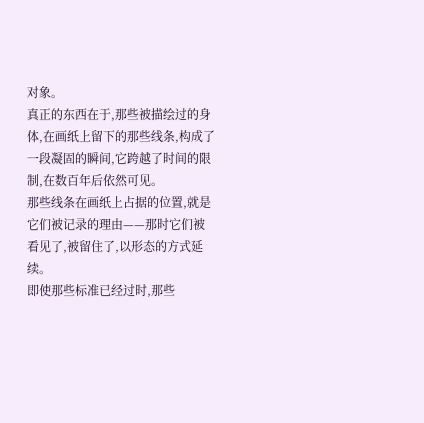对象。
真正的东西在于,那些被描绘过的身体,在画纸上留下的那些线条,构成了一段凝固的瞬间,它跨越了时间的限制,在数百年后依然可见。
那些线条在画纸上占据的位置,就是它们被记录的理由——那时它们被看见了,被留住了,以形态的方式延续。
即使那些标准已经过时,那些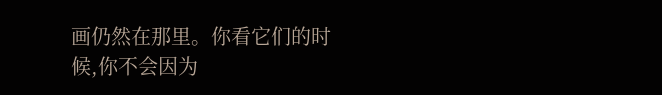画仍然在那里。你看它们的时候,你不会因为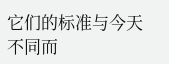它们的标准与今天不同而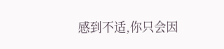感到不适,你只会因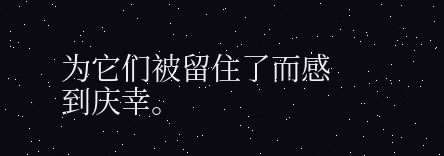为它们被留住了而感到庆幸。